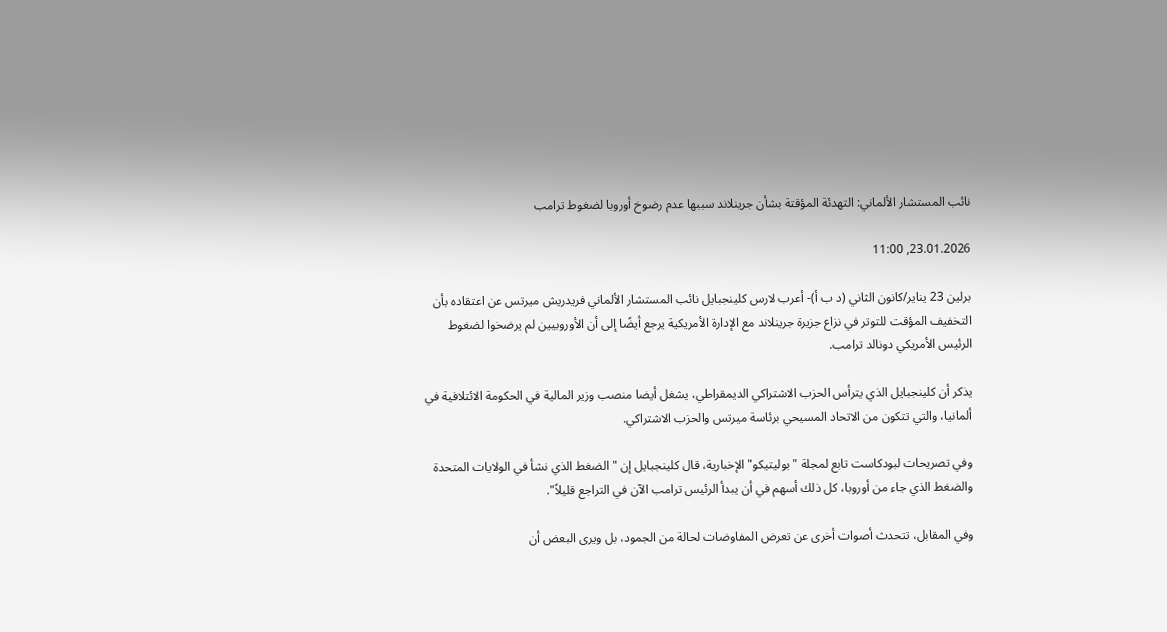نائب المستشار الألماني: التهدئة المؤقتة بشأن جرينلاند سببها عدم رضوخ أوروبا لضغوط ترامب

23.01.2026, 11:00

برلين 23 يناير/كانون الثاني (د ب أ)- أعرب لارس كلينجبايل نائب المستشار الألماني فريدريش ميرتس عن اعتقاده بأن التخفيف المؤقت للتوتر في نزاع جزيرة جرينلاند مع الإدارة الأمريكية يرجع أيضًا إلى أن الأوروبيين لم يرضخوا لضغوط الرئيس الأمريكي دونالد ترامب.

يذكر أن كلينجبايل الذي يترأس الحزب الاشتراكي الديمقراطي، يشغل أيضا منصب وزير المالية في الحكومة الائتلافية في ألمانيا، والتي تتكون من الاتحاد المسيحي برئاسة ميرتس والحزب الاشتراكي.

وفي تصريحات لبودكاست تابع لمجلة "بوليتيكو" الإخبارية، قال كلينجبايل إن "الضغط الذي نشأ في الولايات المتحدة والضغط الذي جاء من أوروبا، كل ذلك أسهم في أن يبدأ الرئيس ترامب الآن في التراجع قليلاً".

وفي المقابل، تتحدث أصوات أخرى عن تعرض المفاوضات لحالة من الجمود، بل ويرى البعض أن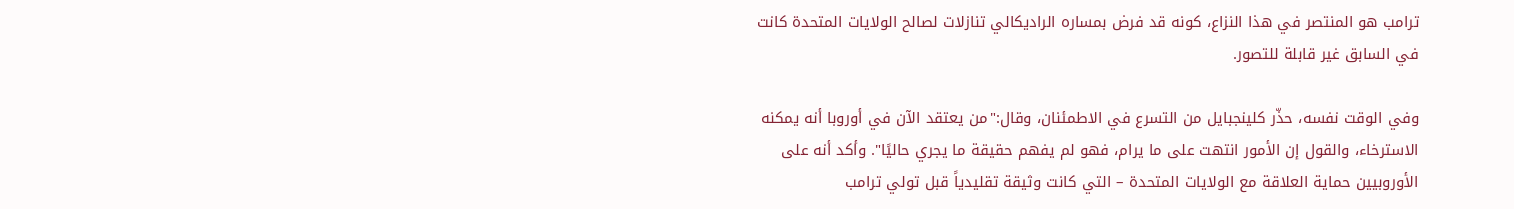ترامب هو المنتصر في هذا النزاع، كونه قد فرض بمساره الراديكالي تنازلات لصالح الولايات المتحدة كانت في السابق غير قابلة للتصور.

وفي الوقت نفسه، حذّر كلينجبايل من التسرع في الاطمئنان، وقال:"من يعتقد الآن في أوروبا أنه يمكنه الاسترخاء، والقول إن الأمور انتهت على ما يرام، فهو لم يفهم حقيقة ما يجري حاليًا". وأكد أنه على الأوروبيين حماية العلاقة مع الولايات المتحدة – التي كانت وثيقة تقليدياً قبل تولي ترامب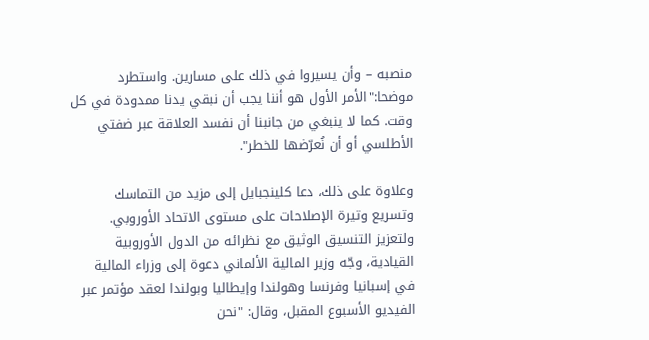منصبه – وأن يسيروا في ذلك على مسارين. واستطرد موضحا:"الأمر الأول هو أننا يجب أن نبقي يدنا ممدودة في كل وقت. كما لا ينبغي من جانبنا أن نفسد العلاقة عبر ضفتي الأطلسي أو أن نُعرّضها للخطر".

وعلاوة على ذلك، دعا كلينجبايل إلى مزيد من التماسك وتسريع وتيرة الإصلاحات على مستوى الاتحاد الأوروبي. ولتعزيز التنسيق الوثيق مع نظرائه من الدول الأوروبية القيادية، وجّه وزير المالية الألماني دعوة إلى وزراء المالية في إسبانيا وفرنسا وهولندا وإيطاليا وبولندا لعقد مؤتمر عبر الفيديو الأسبوع المقبل، وقال: "نحن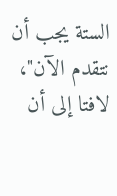الستة يجب أن نتقدم الآن"، لافتا إلى أن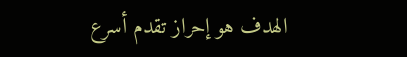الهدف هو إحراز تقدم أسرع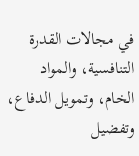في مجالات القدرة التنافسية، والمواد الخام، وتمويل الدفاع، وتفضيل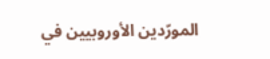المورّدين الأوروبيين في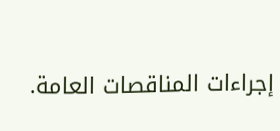إجراءات المناقصات العامة.